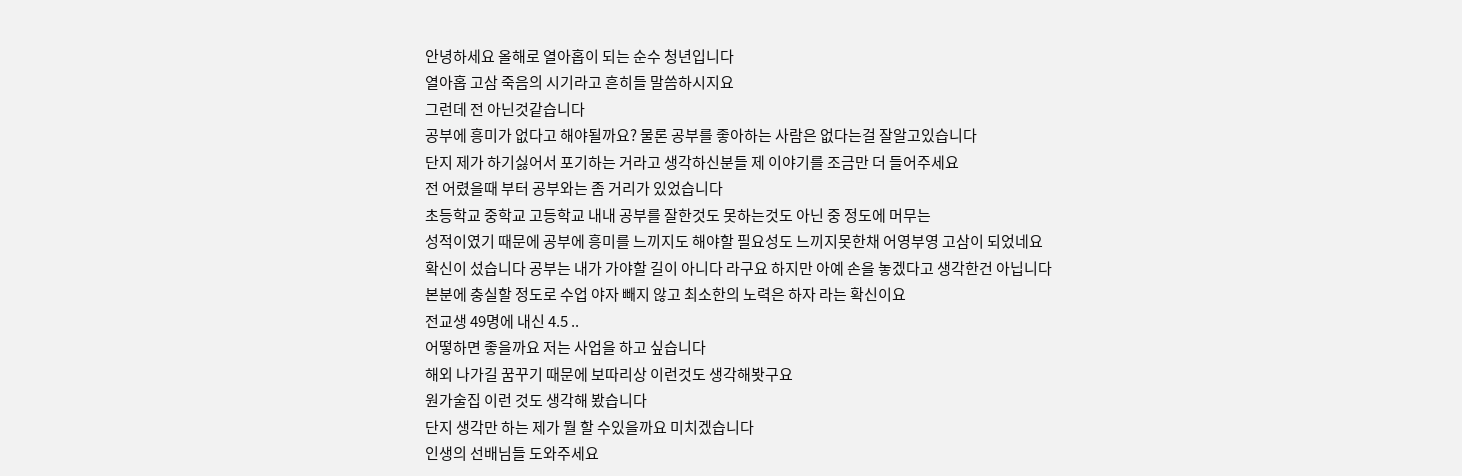안녕하세요 올해로 열아홉이 되는 순수 청년입니다
열아홉 고삼 죽음의 시기라고 흔히들 말씀하시지요
그런데 전 아닌것같습니다
공부에 흥미가 없다고 해야될까요? 물론 공부를 좋아하는 사람은 없다는걸 잘알고있습니다
단지 제가 하기싫어서 포기하는 거라고 생각하신분들 제 이야기를 조금만 더 들어주세요
전 어렸을때 부터 공부와는 좀 거리가 있었습니다
초등학교 중학교 고등학교 내내 공부를 잘한것도 못하는것도 아닌 중 정도에 머무는
성적이였기 때문에 공부에 흥미를 느끼지도 해야할 필요성도 느끼지못한채 어영부영 고삼이 되었네요
확신이 섰습니다 공부는 내가 가야할 길이 아니다 라구요 하지만 아예 손을 놓겠다고 생각한건 아닙니다
본분에 충실할 정도로 수업 야자 빼지 않고 최소한의 노력은 하자 라는 확신이요
전교생 49명에 내신 4.5 ..
어떻하면 좋을까요 저는 사업을 하고 싶습니다
해외 나가길 꿈꾸기 때문에 보따리상 이런것도 생각해봣구요
원가술집 이런 것도 생각해 봤습니다
단지 생각만 하는 제가 뭘 할 수있을까요 미치겠습니다
인생의 선배님들 도와주세요